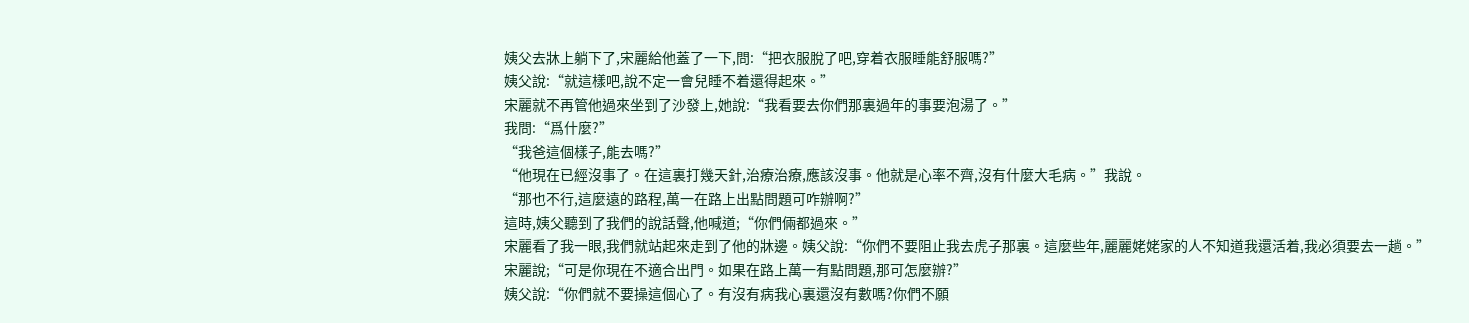姨父去牀上躺下了,宋麗給他蓋了一下,問:“把衣服脫了吧,穿着衣服睡能舒服嗎?”
姨父說:“就這樣吧,說不定一會兒睡不着還得起來。”
宋麗就不再管他過來坐到了沙發上,她說:“我看要去你們那裏過年的事要泡湯了。”
我問:“爲什麼?”
“我爸這個樣子,能去嗎?”
“他現在已經沒事了。在這裏打幾天針,治療治療,應該沒事。他就是心率不齊,沒有什麼大毛病。”我說。
“那也不行,這麼遠的路程,萬一在路上出點問題可咋辦啊?”
這時,姨父聽到了我們的說話聲,他喊道;“你們倆都過來。”
宋麗看了我一眼,我們就站起來走到了他的牀邊。姨父說:“你們不要阻止我去虎子那裏。這麼些年,麗麗姥姥家的人不知道我還活着,我必須要去一趟。”
宋麗說;“可是你現在不適合出門。如果在路上萬一有點問題,那可怎麼辦?”
姨父說:“你們就不要操這個心了。有沒有病我心裏還沒有數嗎?你們不願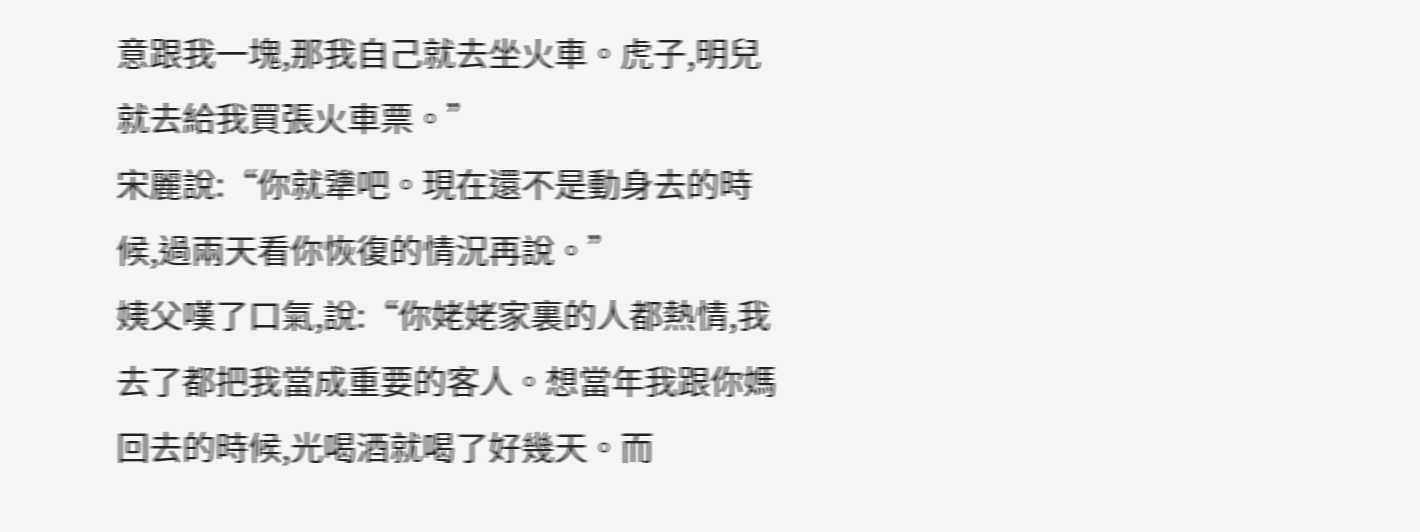意跟我一塊,那我自己就去坐火車。虎子,明兒就去給我買張火車票。”
宋麗說:“你就犟吧。現在還不是動身去的時候,過兩天看你恢復的情況再說。”
姨父嘆了口氣,說:“你姥姥家裏的人都熱情,我去了都把我當成重要的客人。想當年我跟你媽回去的時候,光喝酒就喝了好幾天。而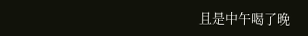且是中午喝了晚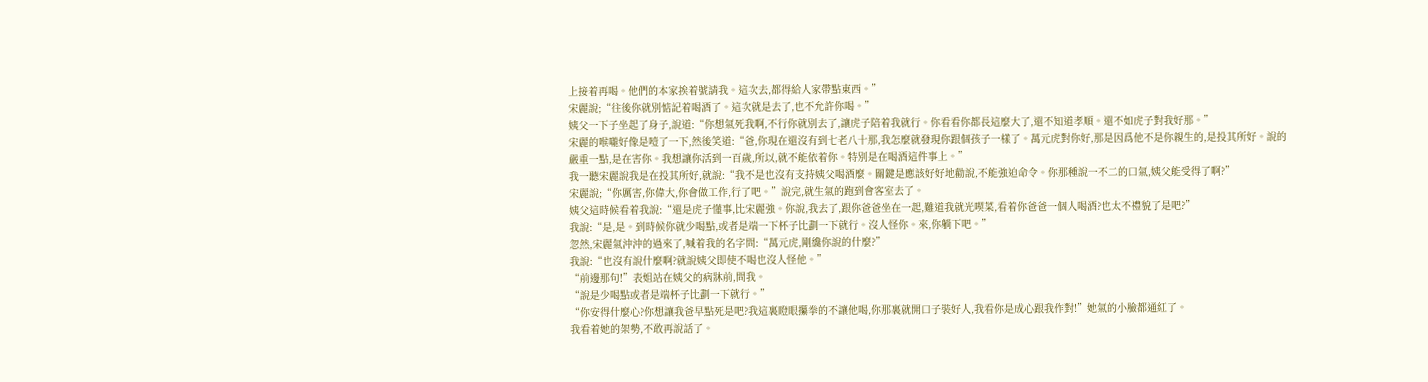上接着再喝。他們的本家挨着號請我。這次去,都得給人家帶點東西。”
宋麗說;“往後你就別惦記着喝酒了。這次就是去了,也不允許你喝。”
姨父一下子坐起了身子,說道:“你想氣死我啊,不行你就別去了,讓虎子陪着我就行。你看看你都長這麼大了,還不知道孝順。還不如虎子對我好那。”
宋麗的喉嚨好像是噎了一下,然後笑道:“爸,你現在還沒有到七老八十那,我怎麼就發現你跟個孩子一樣了。萬元虎對你好,那是因爲他不是你親生的,是投其所好。說的嚴重一點,是在害你。我想讓你活到一百歲,所以,就不能依着你。特別是在喝酒這件事上。”
我一聽宋麗說我是在投其所好,就說:“我不是也沒有支持姨父喝酒麼。關鍵是應該好好地勸說,不能強迫命令。你那種說一不二的口氣,姨父能受得了啊?”
宋麗說;“你厲害,你偉大,你會做工作,行了吧。”說完,就生氣的跑到會客室去了。
姨父這時候看着我說:“還是虎子懂事,比宋麗強。你說,我去了,跟你爸爸坐在一起,難道我就光喫菜,看着你爸爸一個人喝酒?也太不禮貌了是吧?”
我說:“是,是。到時候你就少喝點,或者是端一下杯子比劃一下就行。沒人怪你。來,你躺下吧。”
忽然,宋麗氣沖沖的過來了,喊着我的名字問:“萬元虎,剛纔你說的什麼?”
我說:“也沒有說什麼啊?就說姨父即使不喝也沒人怪他。”
“前邊那句!”表姐站在姨父的病牀前,問我。
“說是少喝點或者是端杯子比劃一下就行。”
“你安得什麼心?你想讓我爸早點死是吧?我這裏瞪眼攥拳的不讓他喝,你那裏就開口子裝好人,我看你是成心跟我作對!”她氣的小臉都通紅了。
我看着她的架勢,不敢再說話了。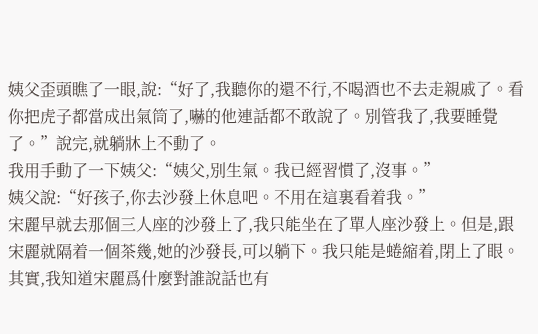姨父歪頭瞧了一眼,說:“好了,我聽你的還不行,不喝酒也不去走親戚了。看你把虎子都當成出氣筒了,嚇的他連話都不敢說了。別管我了,我要睡覺了。”說完,就躺牀上不動了。
我用手動了一下姨父:“姨父,別生氣。我已經習慣了,沒事。”
姨父說:“好孩子,你去沙發上休息吧。不用在這裏看着我。”
宋麗早就去那個三人座的沙發上了,我只能坐在了單人座沙發上。但是,跟宋麗就隔着一個茶幾,她的沙發長,可以躺下。我只能是蜷縮着,閉上了眼。
其實,我知道宋麗爲什麼對誰說話也有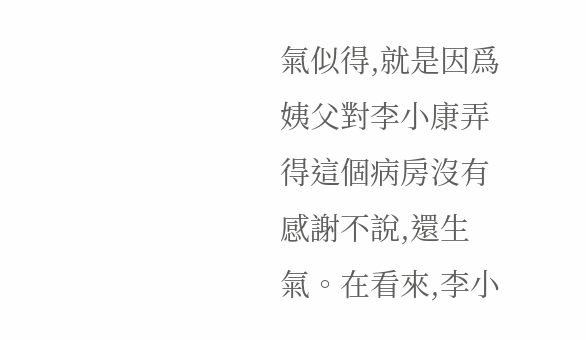氣似得,就是因爲姨父對李小康弄得這個病房沒有感謝不說,還生氣。在看來,李小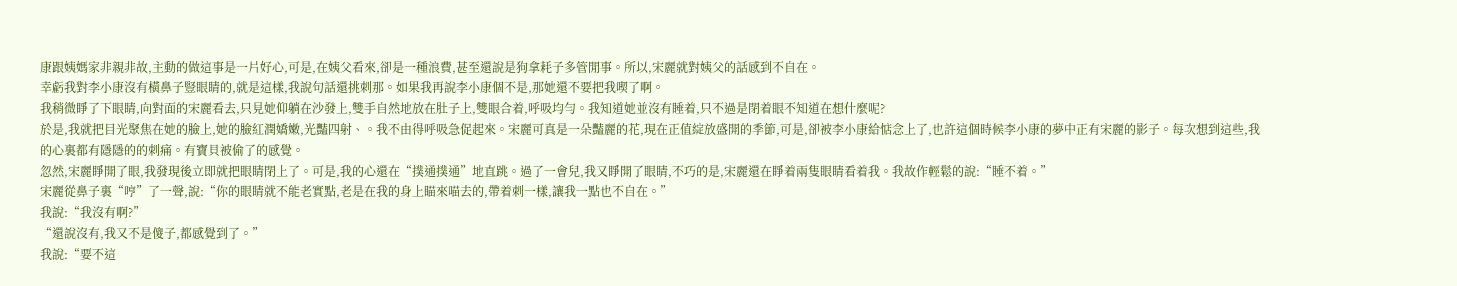康跟姨媽家非親非故,主動的做這事是一片好心,可是,在姨父看來,卻是一種浪費,甚至還說是狗拿耗子多管閒事。所以,宋麗就對姨父的話感到不自在。
幸虧我對李小康沒有橫鼻子豎眼睛的,就是這樣,我說句話還挑刺那。如果我再說李小康個不是,那她還不要把我喫了啊。
我稍微睜了下眼睛,向對面的宋麗看去,只見她仰躺在沙發上,雙手自然地放在肚子上,雙眼合着,呼吸均勻。我知道她並沒有睡着,只不過是閉着眼不知道在想什麼呢?
於是,我就把目光聚焦在她的臉上,她的臉紅潤嬌嫩,光豔四射、。我不由得呼吸急促起來。宋麗可真是一朵豔麗的花,現在正值綻放盛開的季節,可是,卻被李小康給惦念上了,也許這個時候李小康的夢中正有宋麗的影子。每次想到這些,我的心裏都有隱隱的的刺痛。有寶貝被偷了的感覺。
忽然,宋麗睜開了眼,我發現後立即就把眼睛閉上了。可是,我的心還在“撲通撲通”地直跳。過了一會兒,我又睜開了眼睛,不巧的是,宋麗還在睜着兩隻眼睛看着我。我故作輕鬆的說:“睡不着。”
宋麗從鼻子裏“哼”了一聲,說:“你的眼睛就不能老實點,老是在我的身上瞄來喵去的,帶着刺一樣,讓我一點也不自在。”
我說:“我沒有啊?”
“還說沒有,我又不是傻子,都感覺到了。”
我說:“要不這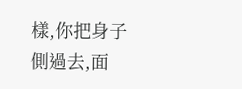樣,你把身子側過去,面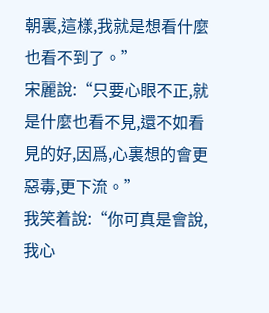朝裏,這樣,我就是想看什麼也看不到了。”
宋麗說:“只要心眼不正,就是什麼也看不見,還不如看見的好,因爲,心裏想的會更惡毒,更下流。”
我笑着說:“你可真是會說,我心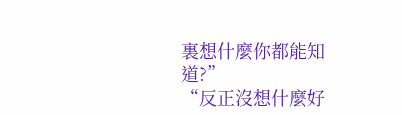裏想什麼你都能知道?”
“反正沒想什麼好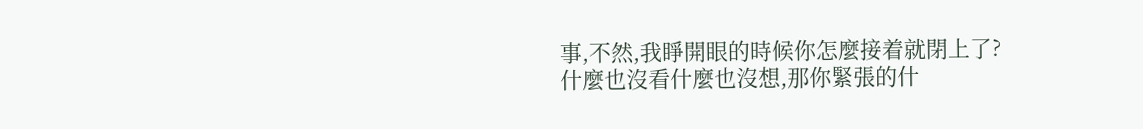事,不然,我睜開眼的時候你怎麼接着就閉上了?什麼也沒看什麼也沒想,那你緊張的什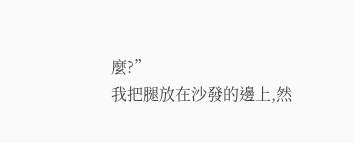麼?”
我把腿放在沙發的邊上,然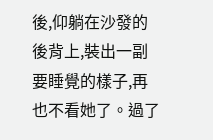後,仰躺在沙發的後背上,裝出一副要睡覺的樣子,再也不看她了。過了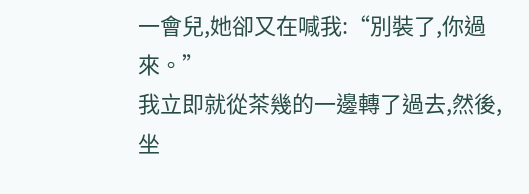一會兒,她卻又在喊我:“別裝了,你過來。”
我立即就從茶幾的一邊轉了過去,然後,坐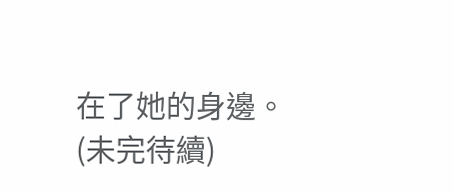在了她的身邊。(未完待續)